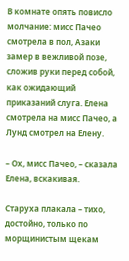В комнате опять повисло молчание: мисс Пачео смотрела в пол, Азаки замер в вежливой позе, сложив руки перед собой, как ожидающий приказаний слуга. Елена смотрела на мисс Пачео, а Лунд смотрел на Елену.

– Ох, мисс Пачео, – сказала Елена, вскакивая.

Старуха плакала – тихо, достойно, только по морщинистым щекам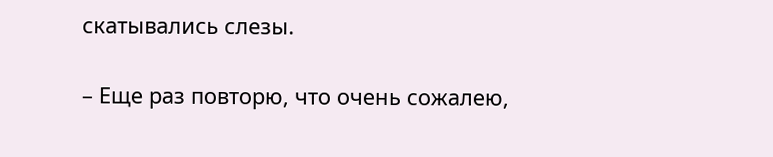скатывались слезы.

– Еще раз повторю, что очень сожалею,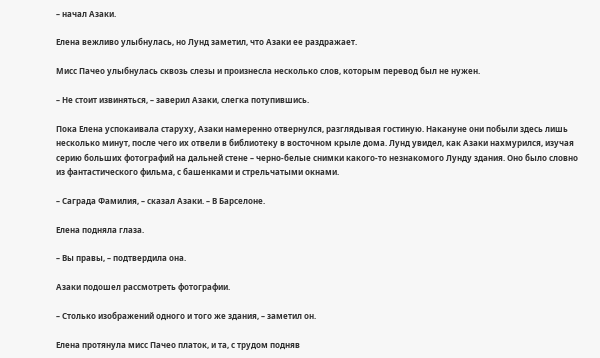– начал Азаки.

Елена вежливо улыбнулась, но Лунд заметил, что Азаки ее раздражает.

Мисс Пачео улыбнулась сквозь слезы и произнесла несколько слов, которым перевод был не нужен.

– Не стоит извиняться, – заверил Азаки, слегка потупившись.

Пока Елена успокаивала старуху, Азаки намеренно отвернулся, разглядывая гостиную. Накануне они побыли здесь лишь несколько минут, после чего их отвели в библиотеку в восточном крыле дома. Лунд увидел, как Азаки нахмурился, изучая серию больших фотографий на дальней стене – черно-белые снимки какого-то незнакомого Лунду здания. Оно было словно из фантастического фильма, с башенками и стрельчатыми окнами.

– Саграда Фамилия, – сказал Азаки. – В Барселоне.

Елена подняла глаза.

– Вы правы, – подтвердила она.

Азаки подошел рассмотреть фотографии.

– Столько изображений одного и того же здания, – заметил он.

Елена протянула мисс Пачео платок, и та, с трудом подняв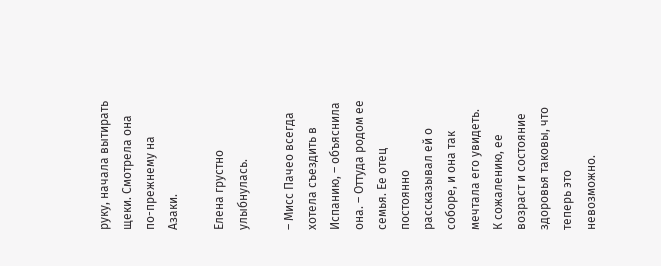руку, начала вытирать щеки. Смотрела она по-прежнему на Азаки.

Елена грустно улыбнулась.

– Мисс Пачео всегда хотела съездить в Испанию, – объяснила она. – Оттуда родом ее семья. Ее отец постоянно рассказывал ей о соборе, и она так мечтала его увидеть. К сожалению, ее возраст и состояние здоровья таковы, что теперь это невозможно.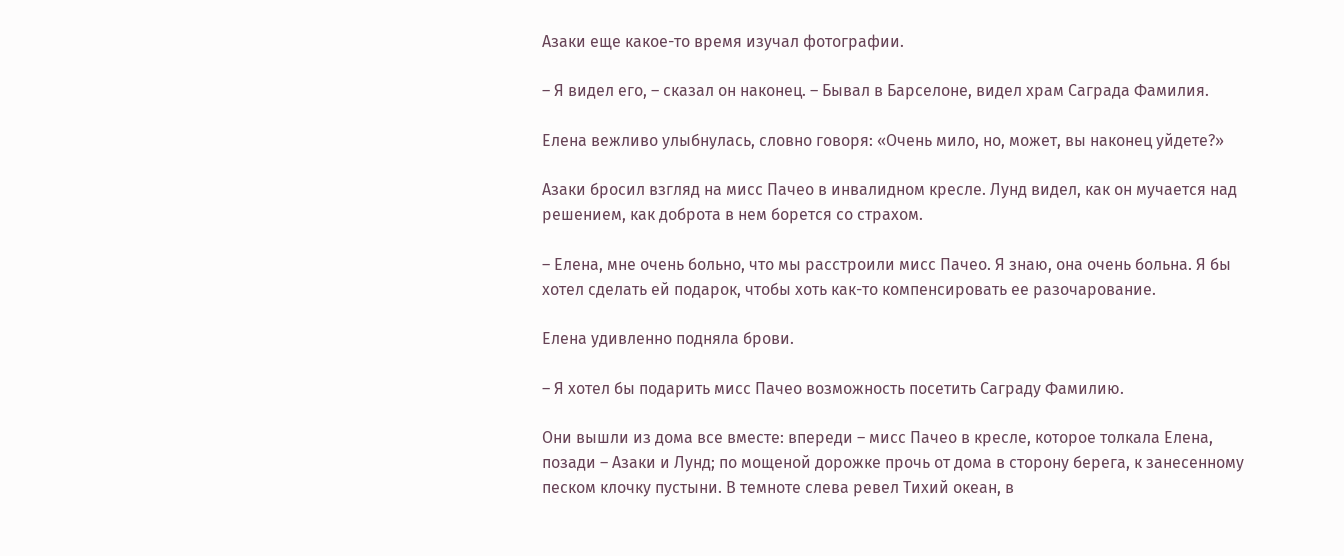Азаки еще какое-то время изучал фотографии.

– Я видел его, – сказал он наконец. – Бывал в Барселоне, видел храм Саграда Фамилия.

Елена вежливо улыбнулась, словно говоря: «Очень мило, но, может, вы наконец уйдете?»

Азаки бросил взгляд на мисс Пачео в инвалидном кресле. Лунд видел, как он мучается над решением, как доброта в нем борется со страхом.

– Елена, мне очень больно, что мы расстроили мисс Пачео. Я знаю, она очень больна. Я бы хотел сделать ей подарок, чтобы хоть как-то компенсировать ее разочарование.

Елена удивленно подняла брови.

– Я хотел бы подарить мисс Пачео возможность посетить Саграду Фамилию.

Они вышли из дома все вместе: впереди – мисс Пачео в кресле, которое толкала Елена, позади – Азаки и Лунд; по мощеной дорожке прочь от дома в сторону берега, к занесенному песком клочку пустыни. В темноте слева ревел Тихий океан, в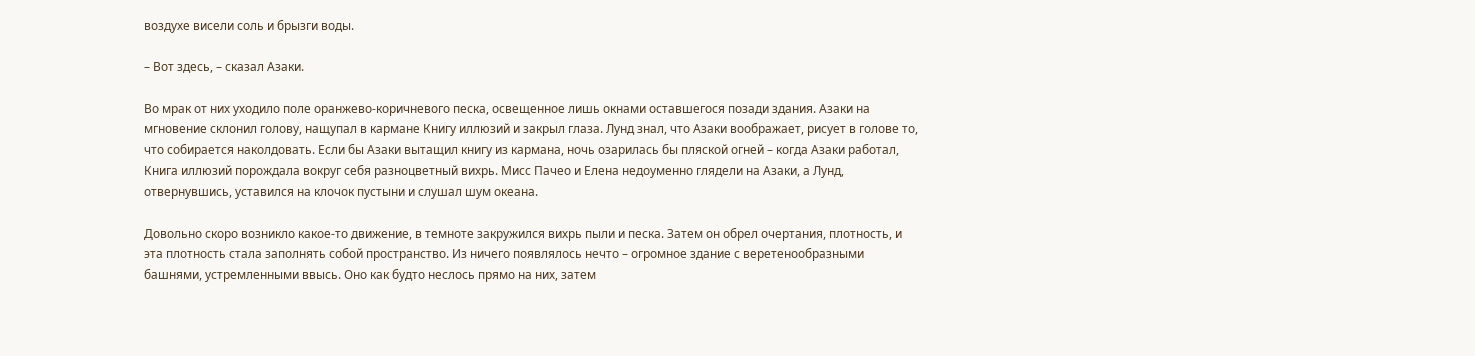воздухе висели соль и брызги воды.

– Вот здесь, – сказал Азаки.

Во мрак от них уходило поле оранжево-коричневого песка, освещенное лишь окнами оставшегося позади здания. Азаки на мгновение склонил голову, нащупал в кармане Книгу иллюзий и закрыл глаза. Лунд знал, что Азаки воображает, рисует в голове то, что собирается наколдовать. Если бы Азаки вытащил книгу из кармана, ночь озарилась бы пляской огней – когда Азаки работал, Книга иллюзий порождала вокруг себя разноцветный вихрь. Мисс Пачео и Елена недоуменно глядели на Азаки, а Лунд, отвернувшись, уставился на клочок пустыни и слушал шум океана.

Довольно скоро возникло какое-то движение, в темноте закружился вихрь пыли и песка. Затем он обрел очертания, плотность, и эта плотность стала заполнять собой пространство. Из ничего появлялось нечто – огромное здание с веретенообразными башнями, устремленными ввысь. Оно как будто неслось прямо на них, затем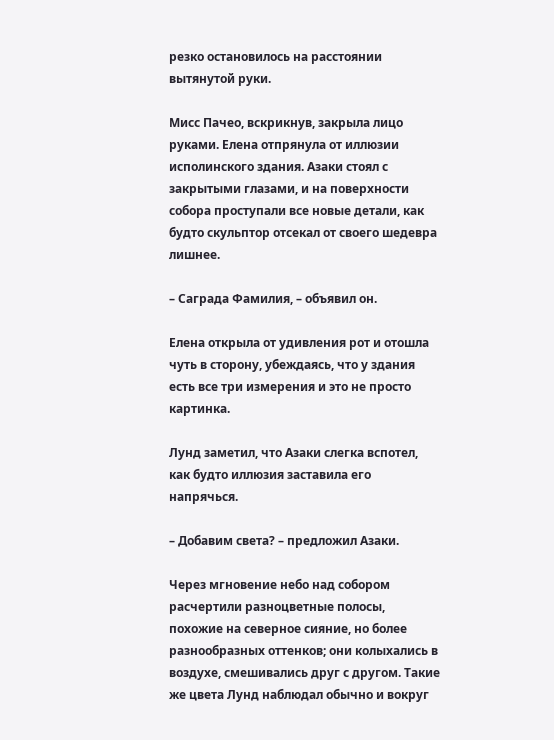резко остановилось на расстоянии вытянутой руки.

Мисс Пачео, вскрикнув, закрыла лицо руками. Елена отпрянула от иллюзии исполинского здания. Азаки стоял с закрытыми глазами, и на поверхности собора проступали все новые детали, как будто скульптор отсекал от своего шедевра лишнее.

– Саграда Фамилия, – объявил он.

Елена открыла от удивления рот и отошла чуть в сторону, убеждаясь, что у здания есть все три измерения и это не просто картинка.

Лунд заметил, что Азаки слегка вспотел, как будто иллюзия заставила его напрячься.

– Добавим света? – предложил Азаки.

Через мгновение небо над собором расчертили разноцветные полосы, похожие на северное сияние, но более разнообразных оттенков; они колыхались в воздухе, смешивались друг с другом. Такие же цвета Лунд наблюдал обычно и вокруг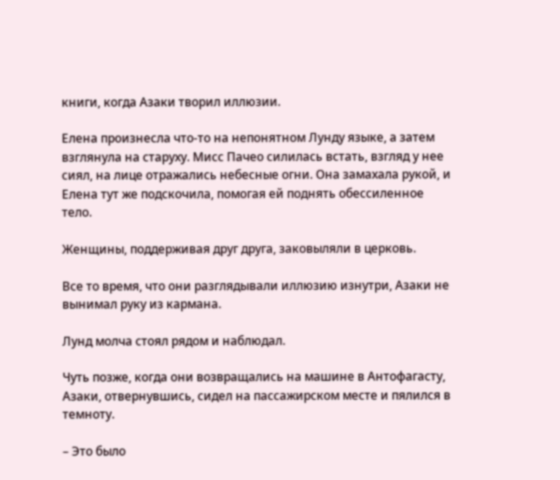книги, когда Азаки творил иллюзии.

Елена произнесла что-то на непонятном Лунду языке, а затем взглянула на старуху. Мисс Пачео силилась встать, взгляд у нее сиял, на лице отражались небесные огни. Она замахала рукой, и Елена тут же подскочила, помогая ей поднять обессиленное тело.

Женщины, поддерживая друг друга, заковыляли в церковь.

Все то время, что они разглядывали иллюзию изнутри, Азаки не вынимал руку из кармана.

Лунд молча стоял рядом и наблюдал.

Чуть позже, когда они возвращались на машине в Антофагасту, Азаки, отвернувшись, сидел на пассажирском месте и пялился в темноту.

– Это было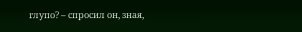глупо? – спросил он, зная,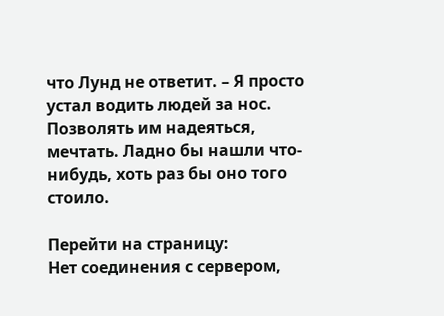что Лунд не ответит. – Я просто устал водить людей за нос. Позволять им надеяться, мечтать. Ладно бы нашли что-нибудь, хоть раз бы оно того стоило.

Перейти на страницу:
Нет соединения с сервером,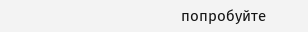попробуйте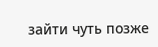зайти чуть позже